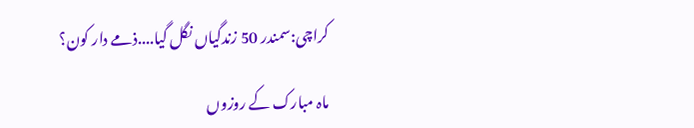کراچی:سمندر 50 زندگیاں نگل گیا....ذمے دار کون؟

ماہ مبارک کے روزوں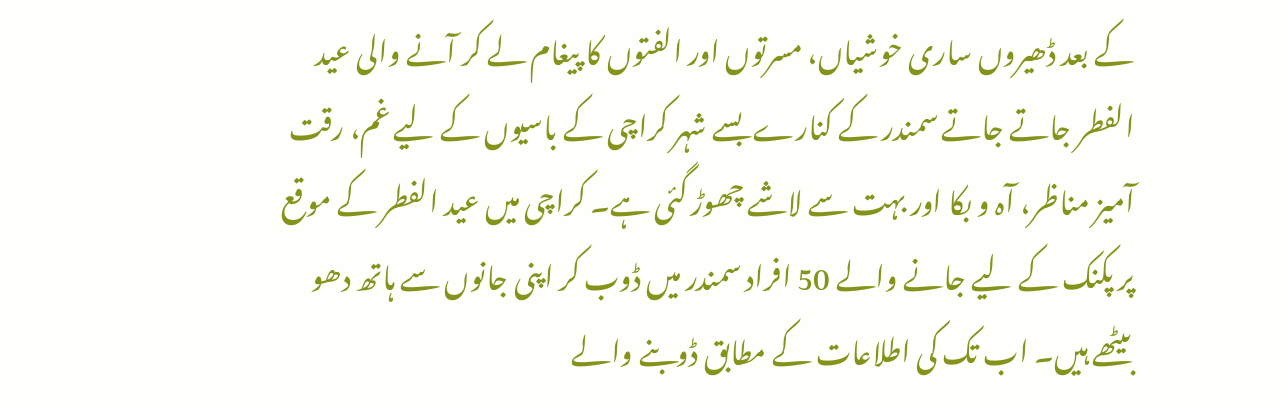کے بعد ڈھیروں ساری خوشیاں، مسرتوں اور الفتوں کا پیغام لے کر آنے والی عید الفطر جاتے جاتے سمندر کے کنارے بسے شہر کراچی کے باسیوں کے لیے غم، رقت آمیز مناظر، آہ و بکا اور بہت سے لاشے چھوڑ گئی ہے۔ کراچی میں عید الفطر کے موقع پر پکنک کے لیے جانے والے 50 افراد سمندر میں ڈوب کر اپنی جانوں سے ہاتھ دھو بیٹھے ہیں۔ اب تک کی اطلاعات کے مطابق ڈوبنے والے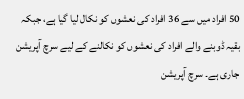50 افراد میں سے 36 افراد کی نعشوں کو نکال لیا گیا ہے، جبکہ بقیہ ڈوبنے والے افراد کی نعشوں کو نکالنے کے لیے سرچ آپریشن جاری ہے۔ سرچ آپریشن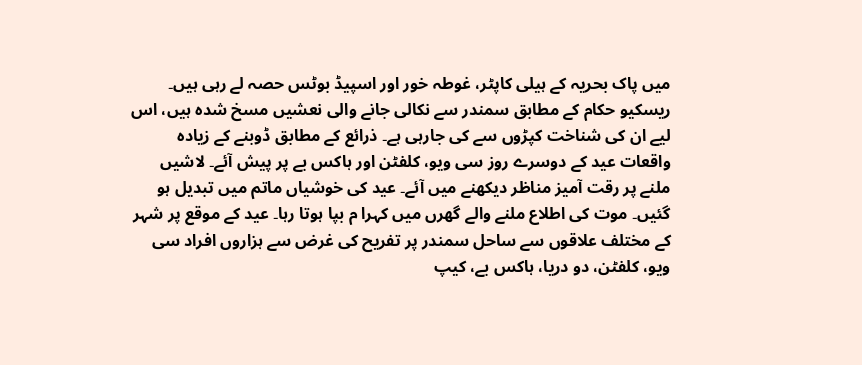میں پاک بحریہ کے ہیلی کاپٹر، غوطہ خور اور اسپیڈ بوٹس حصہ لے رہی ہیں۔ ریسکیو حکام کے مطابق سمندر سے نکالی جانے والی نعشیں مسخ شدہ ہیں، اس لیے ان کی شناخت کپڑوں سے کی جارہی ہے۔ ذرائع کے مطابق ڈوبنے کے زیادہ واقعات عید کے دوسرے روز سی ویو، کلفٹن اور ہاکس بے پر پیش آئے۔ لاشیں ملنے پر رقت آمیز مناظر دیکھنے میں آئے۔ عید کی خوشیاں ماتم میں تبدیل ہو گئیں۔ موت کی اطلاع ملنے والے گھرں میں کہرا م بپا ہوتا رہا۔ عید کے موقع پر شہر کے مختلف علاقوں سے ساحل سمندر پر تفریح کی غرض سے ہزاروں افراد سی ویو، کلفٹن، دو دریا، ہاکس بے، کیپ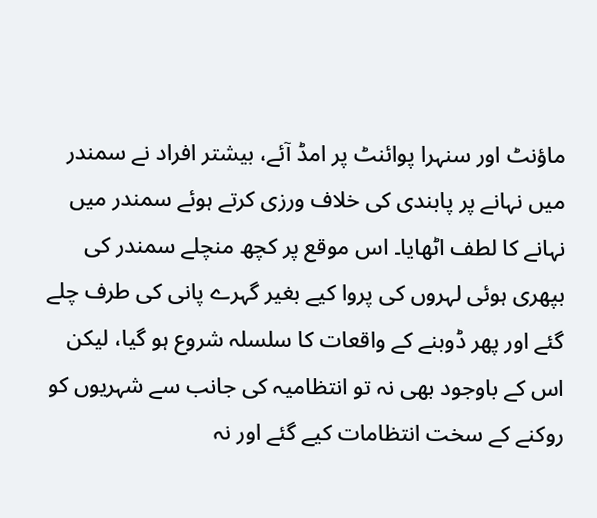ماؤنٹ اور سنہرا پوائنٹ پر امڈ آئے، بیشتر افراد نے سمندر میں نہانے پر پابندی کی خلاف ورزی کرتے ہوئے سمندر میں نہانے کا لطف اٹھایا۔ اس موقع پر کچھ منچلے سمندر کی بپھری ہوئی لہروں کی پروا کیے بغیر گہرے پانی کی طرف چلے گئے اور پھر ڈوبنے کے واقعات کا سلسلہ شروع ہو گیا، لیکن اس کے باوجود بھی نہ تو انتظامیہ کی جانب سے شہریوں کو روکنے کے سخت انتظامات کیے گئے اور نہ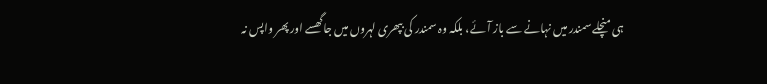ہی منچلے سمندر میں نہانے سے باز آئے، بلکہ وہ سمندر کی بپھری لہروں میں جاگھسے اور پھر واپس نہ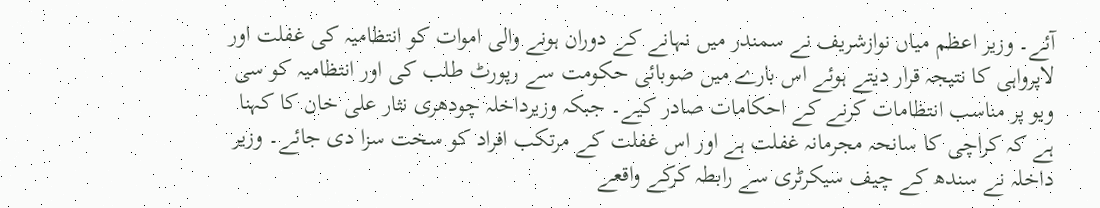آئے۔ وزیر اعظم میاں نوازشریف نے سمندر میں نہانے کے دوران ہونے والی اموات کو انتظامیہ کی غفلت اور لاپرواہی کا نتیجہ قرار دیتے ہوئے اس بارے میں صوبائی حکومت سے رپورٹ طلب کی اور انتظامیہ کو سی ویو پر مناسب انتظامات کرنے کے احکامات صادر کیے۔ جبکہ وزیرداخلہ چودھری نثار علی خان کا کہنا ہے کہ کراچی کا سانحہ مجرمانہ غفلت ہے اور اس غفلت کے مرتکب افراد کو سخت سزا دی جائے۔ وزیر داخلہ نے سندھ کے چیف سیکرٹری سے رابطہ کرکے واقعے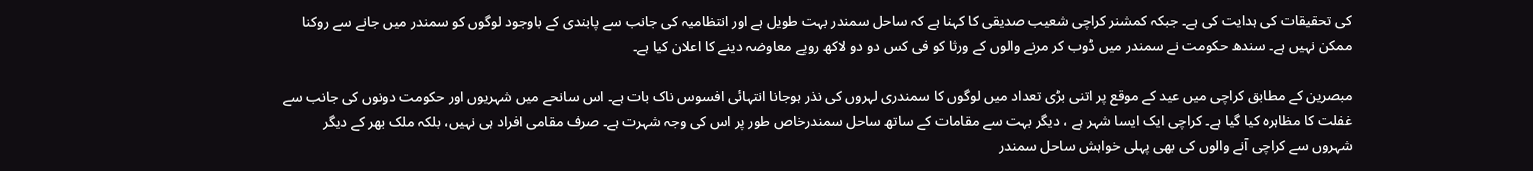کی تحقیقات کی ہدایت کی ہے۔ جبکہ کمشنر کراچی شعیب صدیقی کا کہنا ہے کہ ساحل سمندر بہت طویل ہے اور انتظامیہ کی جانب سے پابندی کے باوجود لوگوں کو سمندر میں جانے سے روکنا ممکن نہیں ہے۔ سندھ حکومت نے سمندر میں ڈوب کر مرنے والوں کے ورثا کو فی کس دو دو لاکھ روپے معاوضہ دینے کا اعلان کیا ہے۔

مبصرین کے مطابق کراچی میں عید کے موقع پر اتنی بڑی تعداد میں لوگوں کا سمندری لہروں کی نذر ہوجانا انتہائی افسوس ناک بات ہے۔ اس سانحے میں شہریوں اور حکومت دونوں کی جانب سے غفلت کا مظاہرہ کیا گیا ہے۔ کراچی ایک ایسا شہر ہے ، دیگر بہت سے مقامات کے ساتھ ساحل سمندرخاص طور پر اس کی وجہ شہرت ہے۔ صرف مقامی افراد ہی نہیں، بلکہ ملک بھر کے دیگر شہروں سے کراچی آنے والوں کی بھی پہلی خواہش ساحل سمندر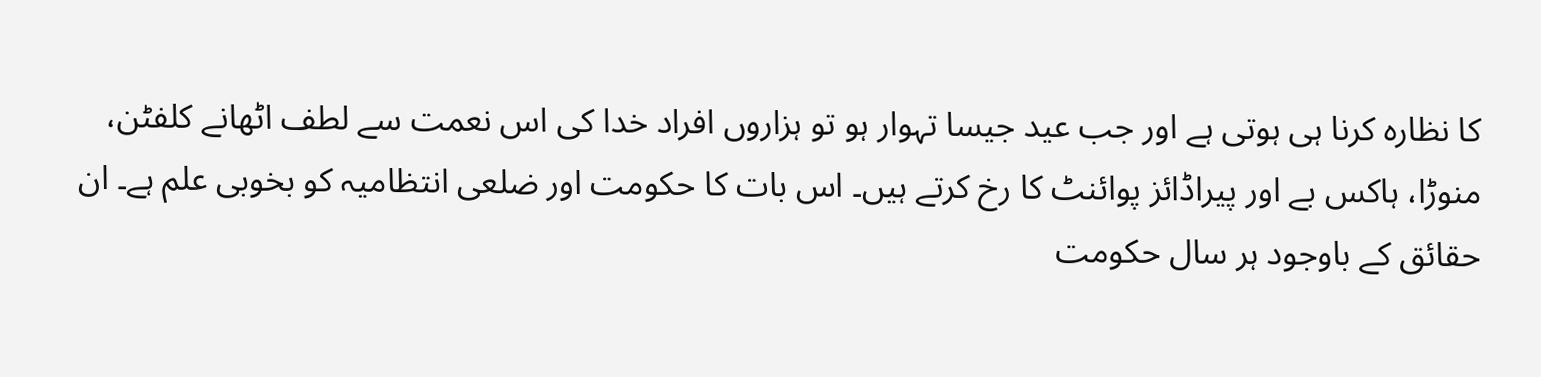کا نظارہ کرنا ہی ہوتی ہے اور جب عید جیسا تہوار ہو تو ہزاروں افراد خدا کی اس نعمت سے لطف اٹھانے کلفٹن، منوڑا، ہاکس بے اور پیراڈائز پوائنٹ کا رخ کرتے ہیں۔ اس بات کا حکومت اور ضلعی انتظامیہ کو بخوبی علم ہے۔ ان حقائق کے باوجود ہر سال حکومت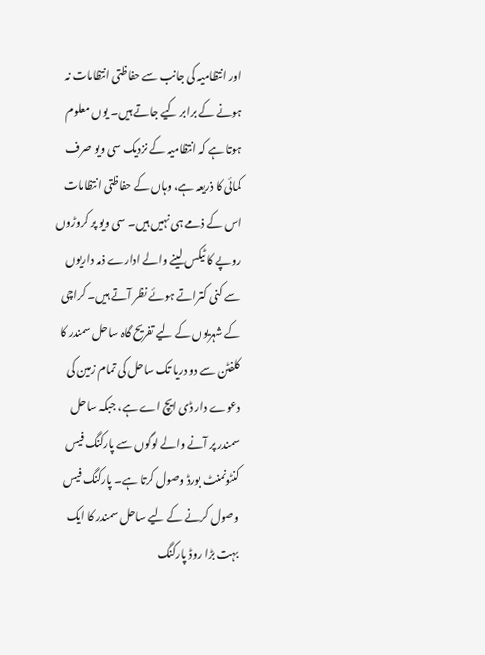اور انتظامیہ کی جانب سے حفاظتی انتظامات نہ ہونے کے برابر کیے جاتے ہیں۔ یوں معلوم ہوتا ہے کہ انتظامیہ کے نزدیک سی ویو صرف کمائی کا ذریعہ ہے، وہاں کے حفاظتی انتظامات اس کے ذمے ہی نہیں ہیں۔ سی ویو پر کروڑوں روپے کا ٹیکس لینے والے ادارے ذمہ داریوں سے کنی کتراتے ہوئے نظر آتے ہیں۔ کراچی کے شہریوں کے لیے تفریح گاہ ساحل سمندر کا کلفٹن سے دو دریا تک ساحل کی تمام زمین کی دعوے دار ڈی ایچ اے ہے، جبکہ ساحل سمندر پر آنے والے لوگوں سے پارکنگ فیس کنٹونمنٹ بورڈ وصول کرتا ہے۔ پارکنگ فیس وصول کرنے کے لیے ساحل سمندر کا ایک بہت بڑا روڈ پارکنگ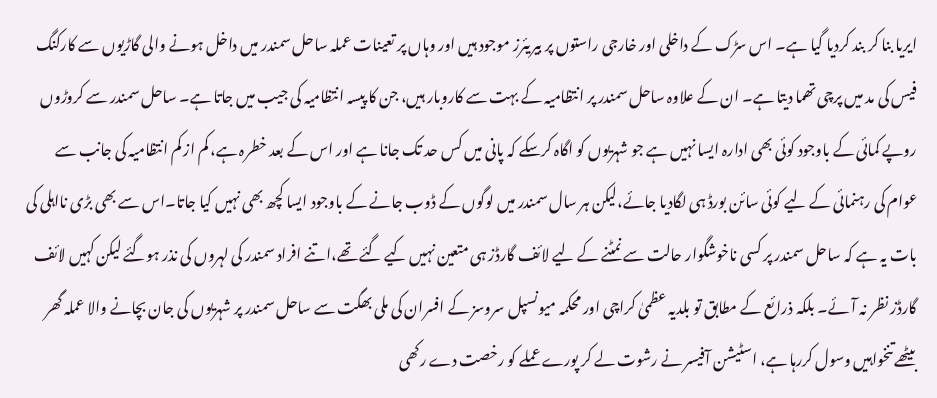ایریا بنا کر بند کردیا گیا ہے۔ اس سڑک کے داخلی اور خارجی راستوں پر بیریئرز موجود ہیں اور وہاں پر تعینات عملہ ساحل سمندر میں داخل ہونے والی گاڑیوں سے کارکنگ فیس کی مد میں پرچی تھما دیتا ہے۔ ان کے علاوہ ساحل سمندر پر انتظامیہ کے بہت سے کاروبار ہیں، جن کا پیسہ انتظامیہ کی جیب میں جاتا ہے۔ ساحل سمندر سے کروڑوں روپے کمائی کے باوجود کوئی بھی ادارہ ایسا نہیں ہے جو شہریوں کو اگاہ کرسکے کہ پانی میں کس حد تک جانا ہے اور اس کے بعد خطرہ ہے، کم از کم انتظامیہ کی جانب سے عوام کی رہنمائی کے لیے کوئی سائن بورڈ ہی لگادیا جائے،لیکن ہر سال سمندر میں لوگوں کے ڈوب جانے کے باوجود ایسا کچھ بھی نہیں کیا جاتا۔اس سے بھی بڑی نااہلی کی بات یہ ہے کہ ساحل سمندر پر کسی ناخوشگوار حالت سے نمٹنے کے لیے لائف گارڈز ہی متعین نہیں کیے گئے تھے،اتنے افراد سمندر کی لہروں کی نذر ہوگئے لیکن کہیں لائف گارڈز نظر نہ آئے۔ بلکہ ذرائع کے مطابق تو بلدیہ عظمیٰ کراچی اور محکمہ میونسپل سروسز کے افسران کی ملی بھگت سے ساحل سمندر پر شہریوں کی جان بچانے والا عملہ گھر بیٹھے تنخواہیں وسول کررہا ہے، اسٹیشن آفیسر نے رشوت لے کر پورے عملے کو رخصت دے رکھی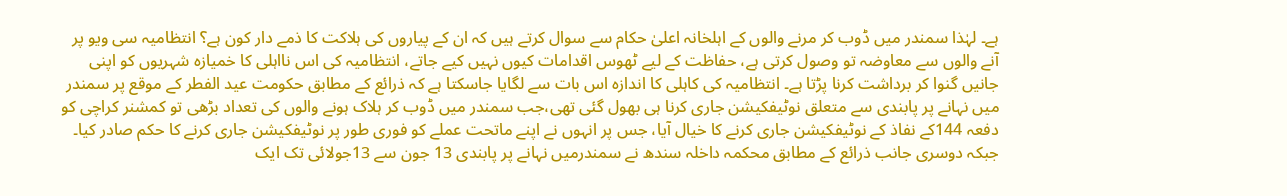ہے۔ لہٰذا سمندر میں ڈوب کر مرنے والوں کے اہلخانہ اعلیٰ حکام سے سوال کرتے ہیں کہ ان کے پیاروں کی ہلاکت کا ذمے دار کون ہے؟ انتظامیہ سی ویو پر آنے والوں سے معاوضہ تو وصول کرتی ہے، حفاظت کے لیے ٹھوس اقدامات کیوں نہیں کیے جاتے، انتظامیہ کی اس نااہلی کا خمیازہ شہریوں کو اپنی جانیں گنوا کر برداشت کرنا پڑتا ہے۔ انتظامیہ کی کاہلی کا اندازہ اس بات سے لگایا جاسکتا ہے کہ ذرائع کے مطابق حکومت عید الفطر کے موقع پر سمندر میں نہانے پر پابندی سے متعلق نوٹیفکیشن جاری کرنا ہی بھول گئی تھی،جب سمندر میں ڈوب کر ہلاک ہونے والوں کی تعداد بڑھی تو کمشنر کراچی کو دفعہ 144کے نفاذ کے نوٹیفکیشن جاری کرنے کا خیال آیا، جس پر انہوں نے اپنے ماتحت عملے کو فوری طور پر نوٹیفکیشن جاری کرنے کا حکم صادر کیا۔ جبکہ دوسری جانب ذرائع کے مطابق محکمہ داخلہ سندھ نے سمندرمیں نہانے پر پابندی 13 جون سے 13جولائی تک ایک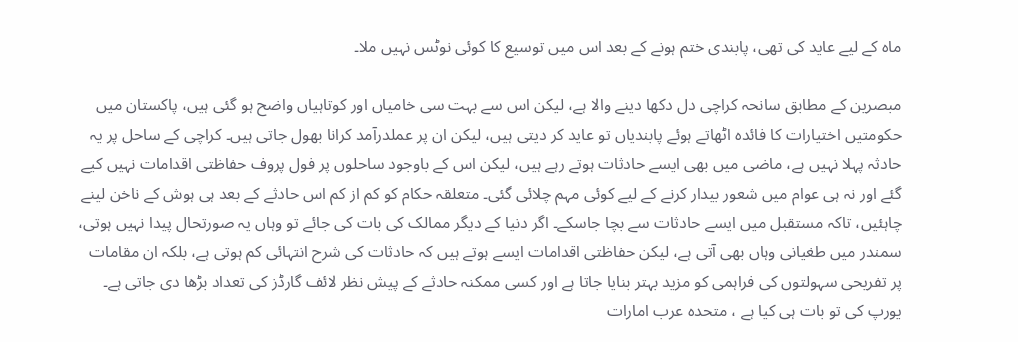ماہ کے لیے عاید کی تھی، پابندی ختم ہونے کے بعد اس میں توسیع کا کوئی نوٹس نہیں ملا۔

مبصرین کے مطابق سانحہ کراچی دل دکھا دینے والا ہے، لیکن اس سے بہت سی خامیاں اور کوتاہیاں واضح ہو گئی ہیں، پاکستان میں حکومتیں اختیارات کا فائدہ اٹھاتے ہوئے پابندیاں تو عاید کر دیتی ہیں، لیکن ان پر عملدرآمد کرانا بھول جاتی ہیں۔ کراچی کے ساحل پر یہ حادثہ پہلا نہیں ہے، ماضی میں بھی ایسے حادثات ہوتے رہے ہیں، لیکن اس کے باوجود ساحلوں پر فول پروف حفاظتی اقدامات نہیں کیے گئے اور نہ ہی عوام میں شعور بیدار کرنے کے لیے کوئی مہم چلائی گئی۔ متعلقہ حکام کو کم از کم اس حادثے کے بعد ہی ہوش کے ناخن لینے چاہئیں، تاکہ مستقبل میں ایسے حادثات سے بچا جاسکے۔ اگر دنیا کے دیگر ممالک کی بات کی جائے تو وہاں یہ صورتحال پیدا نہیں ہوتی، سمندر میں طغیانی وہاں بھی آتی ہے، لیکن حفاظتی اقدامات ایسے ہوتے ہیں کہ حادثات کی شرح انتہائی کم ہوتی ہے، بلکہ ان مقامات پر تفریحی سہولتوں کی فراہمی کو مزید بہتر بنایا جاتا ہے اور کسی ممکنہ حادثے کے پیش نظر لائف گارڈز کی تعداد بڑھا دی جاتی ہے۔ یورپ کی تو بات ہی کیا ہے ، متحدہ عرب امارات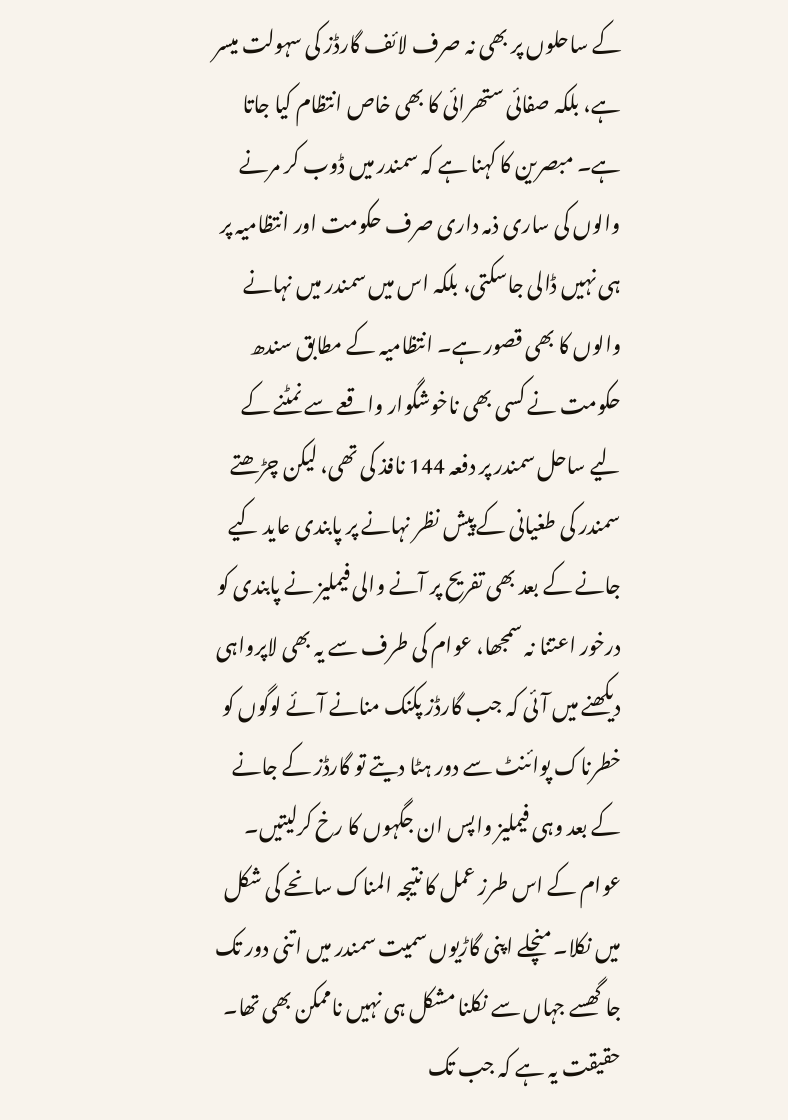کے ساحلوں پر بھی نہ صرف لائف گارڈز کی سہولت میسر ہے، بلکہ صفائی ستھرائی کا بھی خاص انتظام کیا جاتا ہے۔ مبصرین کا کہنا ہے کہ سمندر میں ڈوب کر مرنے والوں کی ساری ذمہ داری صرف حکومت اور انتظامیہ پر ہی نہیں ڈالی جاسکتی، بلکہ اس میں سمندر میں نہانے والوں کا بھی قصور ہے۔ انتظامیہ کے مطابق سندھ حکومت نے کسی بھی ناخوشگوار واقعے سے نمٹنے کے لیے ساحل سمندر پر دفعہ 144 نافذ کی تھی، لیکن چڑھتے سمندر کی طغیانی کے پیش نظر نہانے پر پابندی عاید کیے جانے کے بعد بھی تفریح پر آنے والی فیملیز نے پابندی کو درخور اعتنا نہ سمجھا، عوام کی طرف سے یہ بھی لاپرواہی دیکھنے میں آئی کہ جب گارڈز پکنک منانے آئے لوگوں کو خطرناک پوائنٹ سے دور ہٹا دیتے تو گارڈز کے جانے کے بعد وہی فیملیز واپس ان جگہوں کا رخ کرلیتیں۔ عوام کے اس طرز عمل کا نتیجہ المناک سانحے کی شکل میں نکلا۔ منچلے اپنی گاڑیوں سمیت سمندر میں اتنی دور تک جا گھسے جہاں سے نکلنا مشکل ہی نہیں ناممکن بھی تھا۔ حقیقت یہ ہے کہ جب تک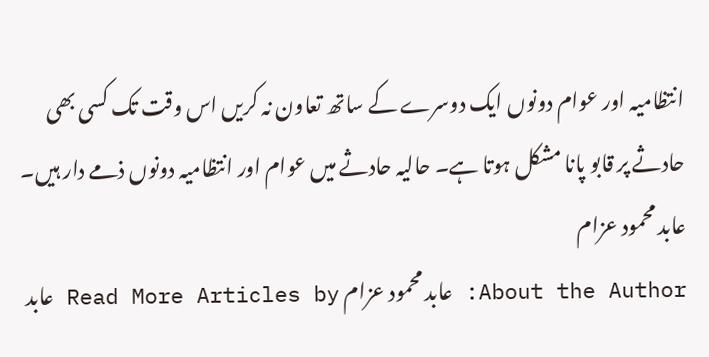انتظامیہ اور عوام دونوں ایک دوسرے کے ساتھ تعاون نہ کریں اس وقت تک کسی بھی حادثے پر قابو پانا مشکل ہوتا ہے۔ حالیہ حادثے میں عوام اور انتظامیہ دونوں ذمے دار ہیں۔
عابد محمود عزام
About the Author: عابد محمود عزام Read More Articles by عابد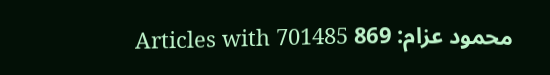محمود عزام: 869 Articles with 701485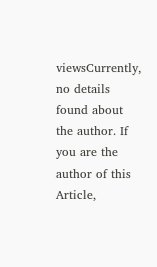viewsCurrently, no details found about the author. If you are the author of this Article,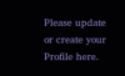Please update or create your Profile here.